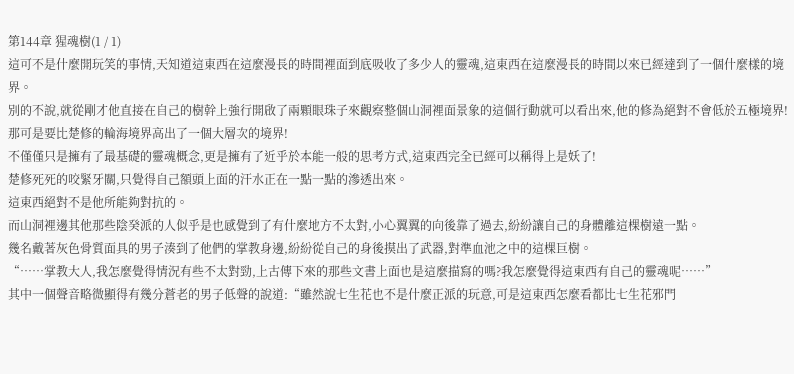第144章 猩魂樹(1 / 1)
這可不是什麼開玩笑的事情,天知道這東西在這麼漫長的時間裡面到底吸收了多少人的靈魂,這東西在這麼漫長的時間以來已經達到了一個什麼樣的境界。
別的不說,就從剛才他直接在自己的樹幹上強行開啟了兩顆眼珠子來觀察整個山洞裡面景象的這個行動就可以看出來,他的修為絕對不會低於五極境界!
那可是要比楚修的輪海境界高出了一個大層次的境界!
不僅僅只是擁有了最基礎的靈魂概念,更是擁有了近乎於本能一般的思考方式,這東西完全已經可以稱得上是妖了!
楚修死死的咬緊牙關,只覺得自己額頭上面的汗水正在一點一點的滲透出來。
這東西絕對不是他所能夠對抗的。
而山洞裡邊其他那些陰癸派的人似乎是也感覺到了有什麼地方不太對,小心翼翼的向後靠了過去,紛紛讓自己的身體離這棵樹遠一點。
幾名戴著灰色骨質面具的男子湊到了他們的掌教身邊,紛紛從自己的身後摸出了武器,對準血池之中的這棵巨樹。
“……掌教大人,我怎麼覺得情況有些不太對勁,上古傳下來的那些文書上面也是這麼描寫的嗎?我怎麼覺得這東西有自己的靈魂呢……”
其中一個聲音略微顯得有幾分蒼老的男子低聲的說道:“雖然說七生花也不是什麼正派的玩意,可是這東西怎麼看都比七生花邪門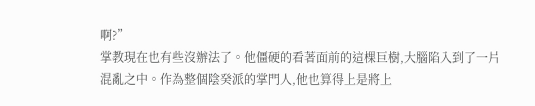啊?”
掌教現在也有些沒辦法了。他僵硬的看著面前的這棵巨樹,大腦陷入到了一片混亂之中。作為整個陰癸派的掌門人,他也算得上是將上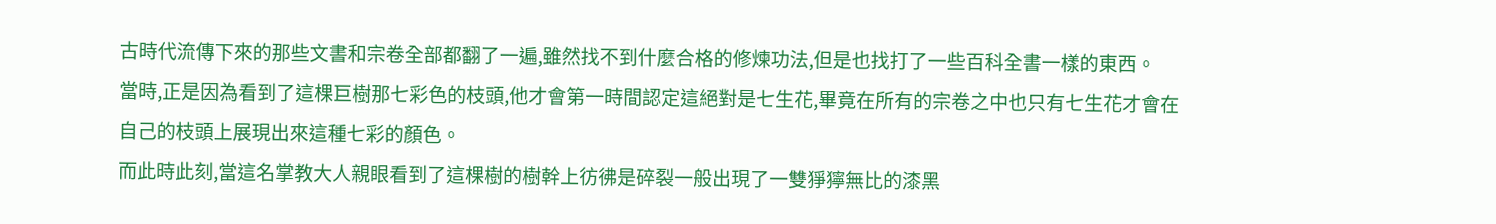古時代流傳下來的那些文書和宗卷全部都翻了一遍,雖然找不到什麼合格的修煉功法,但是也找打了一些百科全書一樣的東西。
當時,正是因為看到了這棵巨樹那七彩色的枝頭,他才會第一時間認定這絕對是七生花,畢竟在所有的宗卷之中也只有七生花才會在自己的枝頭上展現出來這種七彩的顏色。
而此時此刻,當這名掌教大人親眼看到了這棵樹的樹幹上彷彿是碎裂一般出現了一雙猙獰無比的漆黑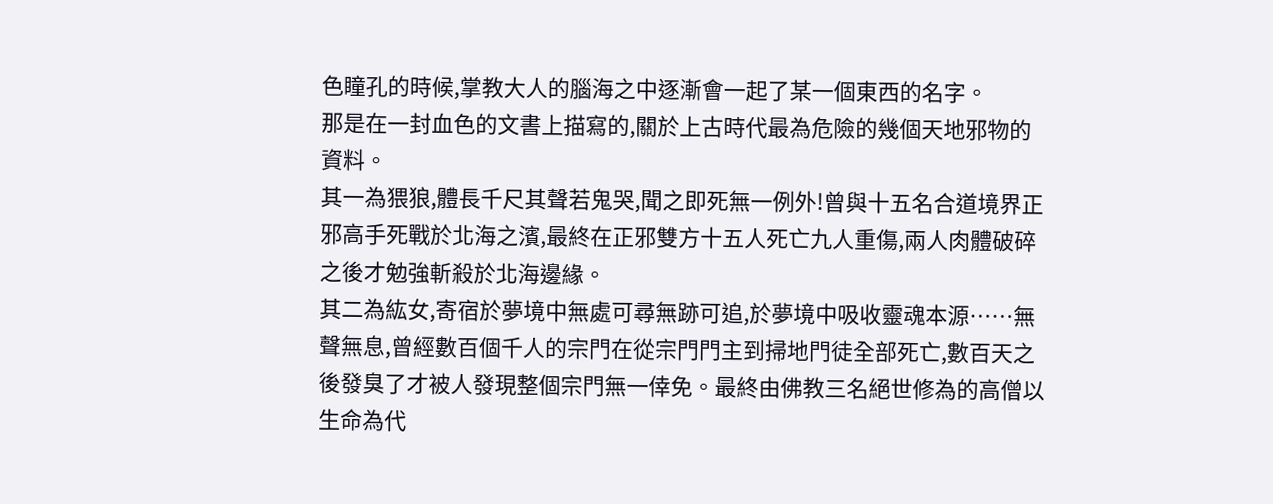色瞳孔的時候,掌教大人的腦海之中逐漸會一起了某一個東西的名字。
那是在一封血色的文書上描寫的,關於上古時代最為危險的幾個天地邪物的資料。
其一為猥狼,體長千尺其聲若鬼哭,聞之即死無一例外!曾與十五名合道境界正邪高手死戰於北海之濱,最終在正邪雙方十五人死亡九人重傷,兩人肉體破碎之後才勉強斬殺於北海邊緣。
其二為紘女,寄宿於夢境中無處可尋無跡可追,於夢境中吸收靈魂本源……無聲無息,曾經數百個千人的宗門在從宗門門主到掃地門徒全部死亡,數百天之後發臭了才被人發現整個宗門無一倖免。最終由佛教三名絕世修為的高僧以生命為代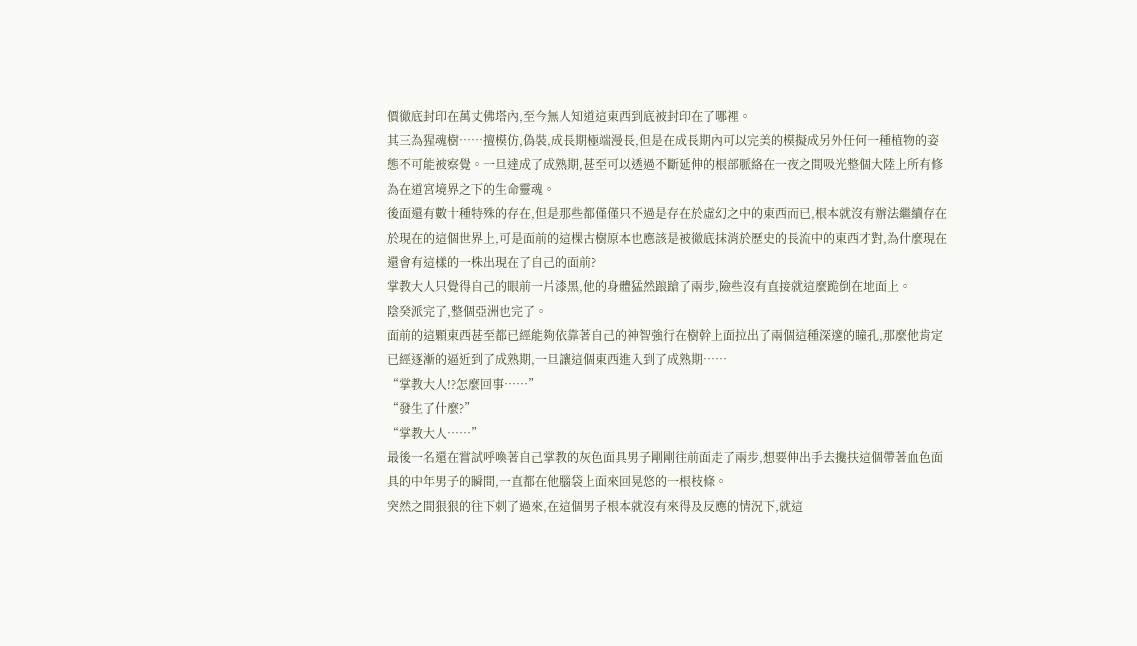價徹底封印在萬丈佛塔內,至今無人知道這東西到底被封印在了哪裡。
其三為猩魂樹……擅模仿,偽裝,成長期極端漫長,但是在成長期內可以完美的模擬成另外任何一種植物的姿態不可能被察覺。一旦達成了成熟期,甚至可以透過不斷延伸的根部脈絡在一夜之間吸光整個大陸上所有修為在道宮境界之下的生命靈魂。
後面還有數十種特殊的存在,但是那些都僅僅只不過是存在於虛幻之中的東西而已,根本就沒有辦法繼續存在於現在的這個世界上,可是面前的這棵古樹原本也應該是被徹底抹消於歷史的長流中的東西才對,為什麼現在還會有這樣的一株出現在了自己的面前?
掌教大人只覺得自己的眼前一片漆黑,他的身體猛然踉蹌了兩步,險些沒有直接就這麼跪倒在地面上。
陰癸派完了,整個亞洲也完了。
面前的這顆東西甚至都已經能夠依靠著自己的神智強行在樹幹上面拉出了兩個這種深邃的瞳孔,那麼他肯定已經逐漸的逼近到了成熟期,一旦讓這個東西進入到了成熟期……
“掌教大人!?怎麼回事……”
“發生了什麼?”
“掌教大人……”
最後一名還在嘗試呼喚著自己掌教的灰色面具男子剛剛往前面走了兩步,想要伸出手去攙扶這個帶著血色面具的中年男子的瞬間,一直都在他腦袋上面來回晃悠的一根枝條。
突然之間狠狠的往下刺了過來,在這個男子根本就沒有來得及反應的情況下,就這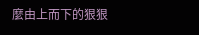麼由上而下的狠狠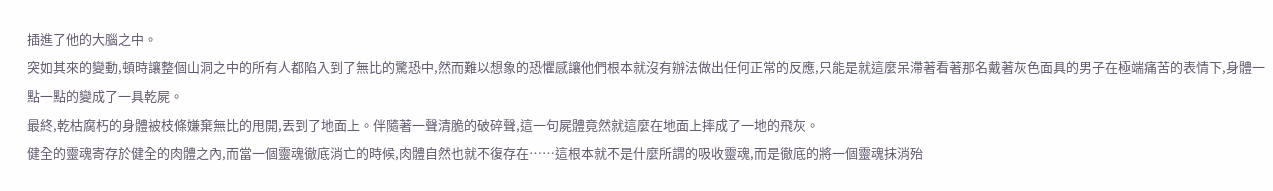插進了他的大腦之中。
突如其來的變動,頓時讓整個山洞之中的所有人都陷入到了無比的驚恐中,然而難以想象的恐懼感讓他們根本就沒有辦法做出任何正常的反應,只能是就這麼呆滯著看著那名戴著灰色面具的男子在極端痛苦的表情下,身體一點一點的變成了一具乾屍。
最終,乾枯腐朽的身體被枝條嫌棄無比的甩開,丟到了地面上。伴隨著一聲清脆的破碎聲,這一句屍體竟然就這麼在地面上摔成了一地的飛灰。
健全的靈魂寄存於健全的肉體之內,而當一個靈魂徹底消亡的時候,肉體自然也就不復存在……這根本就不是什麼所謂的吸收靈魂,而是徹底的將一個靈魂抹消殆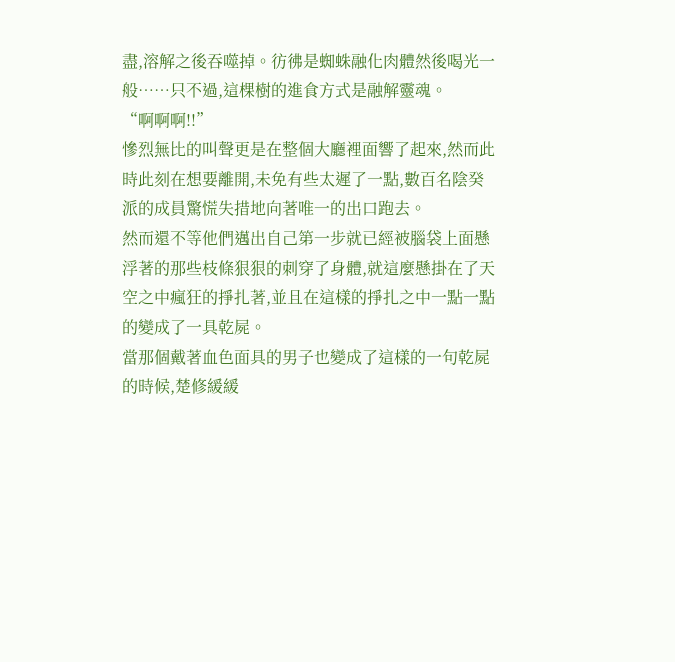盡,溶解之後吞噬掉。彷彿是蜘蛛融化肉體然後喝光一般……只不過,這棵樹的進食方式是融解靈魂。
“啊啊啊!!”
慘烈無比的叫聲更是在整個大廳裡面響了起來,然而此時此刻在想要離開,未免有些太遲了一點,數百名陰癸派的成員驚慌失措地向著唯一的出口跑去。
然而還不等他們邁出自己第一步就已經被腦袋上面懸浮著的那些枝條狠狠的刺穿了身體,就這麼懸掛在了天空之中瘋狂的掙扎著,並且在這樣的掙扎之中一點一點的變成了一具乾屍。
當那個戴著血色面具的男子也變成了這樣的一句乾屍的時候,楚修緩緩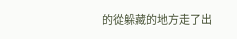的從躲藏的地方走了出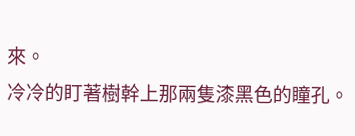來。
冷冷的盯著樹幹上那兩隻漆黑色的瞳孔。